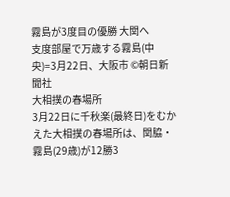霧島が3度目の優勝 大関へ
支度部屋で万歳する霧島(中央)=3月22日、大阪市 ©朝日新聞社
大相撲の春場所
3月22日に千秋楽(最終日)をむかえた大相撲の春場所は、関脇・霧島(29歳)が12勝3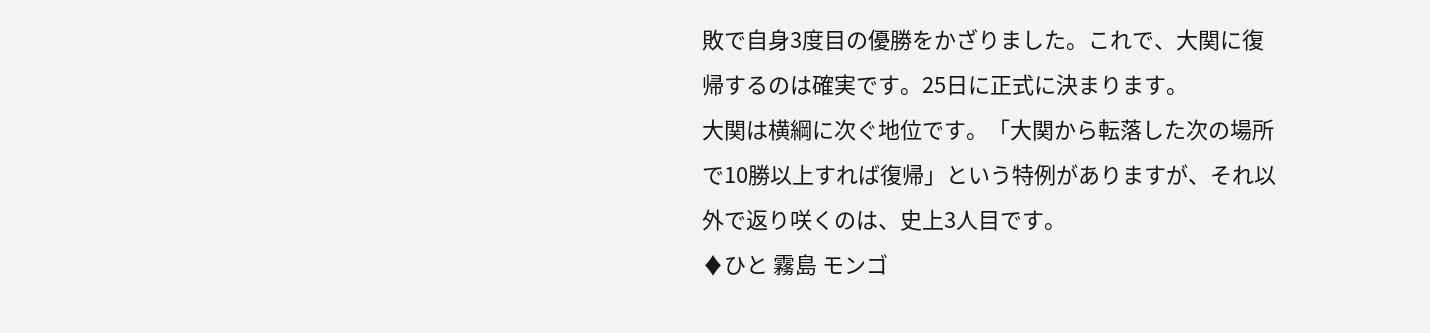敗で自身3度目の優勝をかざりました。これで、大関に復帰するのは確実です。25日に正式に決まります。
大関は横綱に次ぐ地位です。「大関から転落した次の場所で10勝以上すれば復帰」という特例がありますが、それ以外で返り咲くのは、史上3人目です。
♦ひと 霧島 モンゴ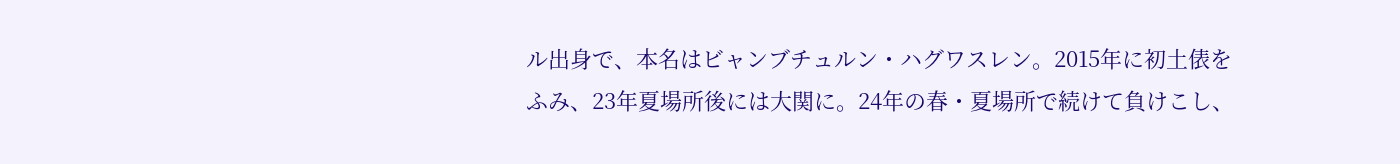ル出身で、本名はビャンブチュルン・ハグワスレン。2015年に初土俵をふみ、23年夏場所後には大関に。24年の春・夏場所で続けて負けこし、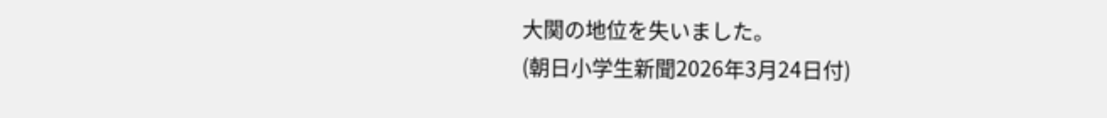大関の地位を失いました。
(朝日小学生新聞2026年3月24日付)